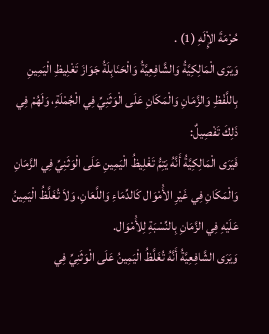حُرْمَةَ الإِْلَهِ (1) .
وَيَرَى الْمَالِكِيَّةُ وَالشَّافِعِيَّةُ وَالْحَنَابِلَةُ جَوَازَ تَغْلِيظِ الْيَمِينِ بِاللَّفْظِ وَالزَّمَانِ وَالْمَكَانِ عَلَى الْوَثَنِيِّ فِي الْجُمْلَةِ، وَلَهُمْ فِي ذَلِكَ تَفْصِيلٌ:
فَيَرَى الْمَالِكِيَّةُ أَنَّهُ يَتِمُّ تَغْلِيظُ الْيَمِينِ عَلَى الْوَثَنِيِّ فِي الزَّمَانِ وَالْمَكَانِ فِي غَيْرِ الأَْمْوَال كَالدِّمَاءِ وَاللَّعَانِ، وَلاَ تُغَلَّظُ الْيَمِينُ عَلَيْهِ فِي الزَّمَانِ بِالنِّسْبَةِ لِلأَْمْوَال.
وَيَرَى الشَّافِعِيَّةُ أَنَّهُ تُغَلَّظُ الْيَمِينُ عَلَى الْوَثَنِيِّ فِي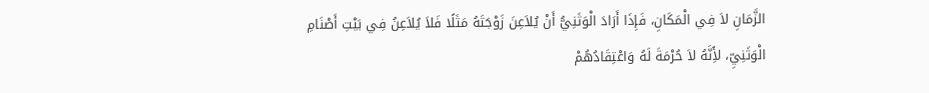الزَّمَانِ لاَ فِي الْمَكَانِ، فَإِذَا أَرَادَ الْوَثَنِيُّ أَنْ يُلاَعِنَ زَوْجَتَهُ مَثَلًا فَلاَ يُلاَعِنُ فِي بَيْتِ أَصْنَامِ الْوَثَنِيِّ، لأَِنَّهُ لاَ حُرْمَةَ لَهُ وَاعْتِقَادُهُمْ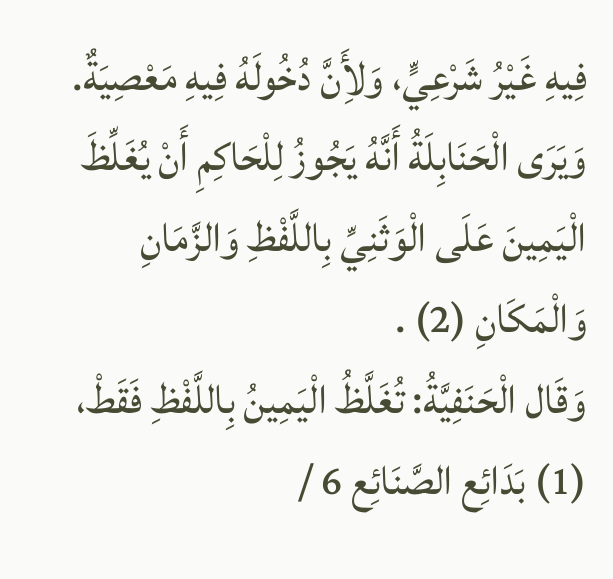فِيهِ غَيْرُ شَرْعِيٍّ، وَلأَِنَّ دُخُولَهُ فِيهِ مَعْصِيَةٌ.
وَيَرَى الْحَنَابِلَةُ أَنَّهُ يَجُوزُ لِلْحَاكِمِ أَنْ يُغَلِّظَ الْيَمِينَ عَلَى الْوَثَنِيِّ بِاللَّفْظِ وَالزَّمَانِ وَالْمَكَانِ (2) .
وَقَال الْحَنَفِيَّةُ: تُغَلَّظُ الْيَمِينُ بِاللَّفْظِ فَقَطْ،
(1) بَدَائِع الصَّنَائِع 6 /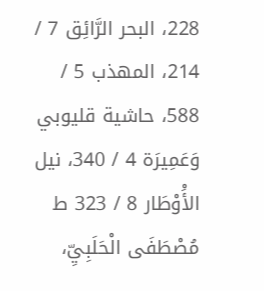228، البحر الرَّائِق 7 / 214، المهذب 5 / 588، حاشية قليوبي وَعَمِيرَة 4 / 340، نيل الأَْوْطَار 8 / 323 ط مُصْطَفَى الْحَلَبِيِّ،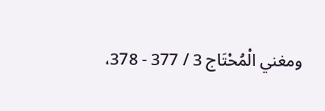ومغني الْمُحْتَاج 3 / 377 - 378،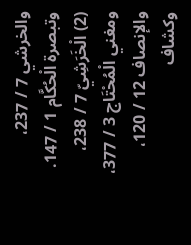والخرشي 7 / 237، وتبصرة الْحُكَّام 1 / 147.
(2) الْخَرَشِيّ 7 / 238، ومغني الْمُحْتَاج 3 / 377، والإنصاف 12 / 120، وكشاف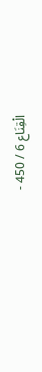الْقِنَاع 6 / 450 -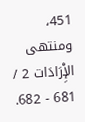451، ومنتهى الإِْرَادَات 2 / 681 - 682.